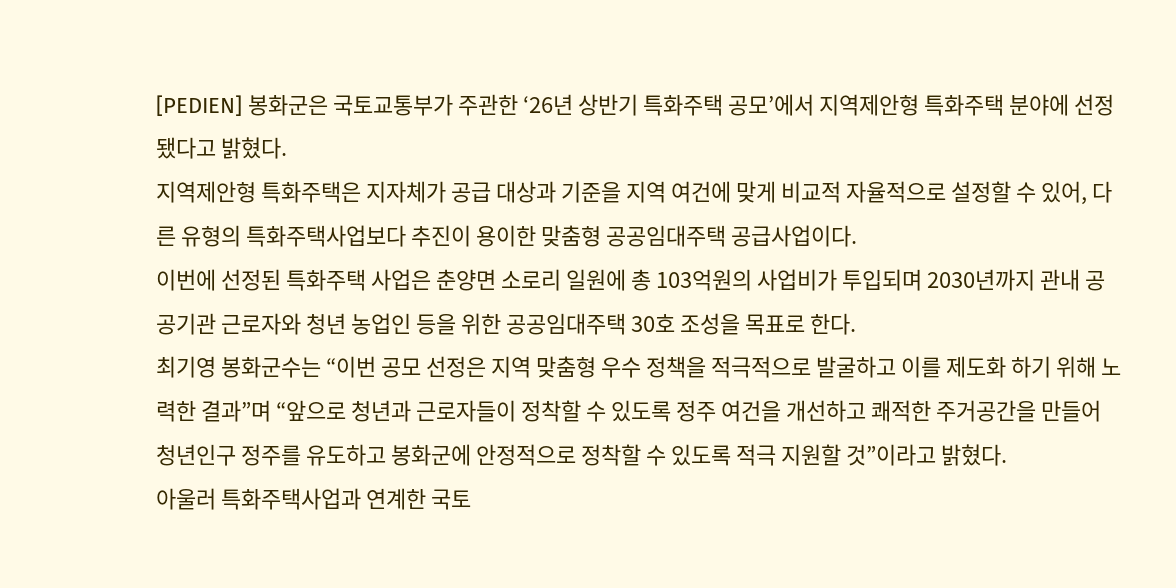[PEDIEN] 봉화군은 국토교통부가 주관한 ‘26년 상반기 특화주택 공모’에서 지역제안형 특화주택 분야에 선정됐다고 밝혔다.
지역제안형 특화주택은 지자체가 공급 대상과 기준을 지역 여건에 맞게 비교적 자율적으로 설정할 수 있어, 다른 유형의 특화주택사업보다 추진이 용이한 맞춤형 공공임대주택 공급사업이다.
이번에 선정된 특화주택 사업은 춘양면 소로리 일원에 총 103억원의 사업비가 투입되며 2030년까지 관내 공공기관 근로자와 청년 농업인 등을 위한 공공임대주택 30호 조성을 목표로 한다.
최기영 봉화군수는 “이번 공모 선정은 지역 맞춤형 우수 정책을 적극적으로 발굴하고 이를 제도화 하기 위해 노력한 결과”며 “앞으로 청년과 근로자들이 정착할 수 있도록 정주 여건을 개선하고 쾌적한 주거공간을 만들어 청년인구 정주를 유도하고 봉화군에 안정적으로 정착할 수 있도록 적극 지원할 것”이라고 밝혔다.
아울러 특화주택사업과 연계한 국토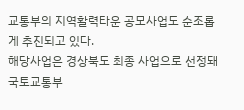교통부의 지역활력타운 공모사업도 순조롭게 추진되고 있다.
해당사업은 경상북도 최종 사업으로 선정돼 국토교통부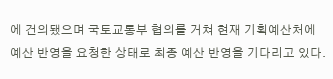에 건의됐으며 국토교통부 협의를 거쳐 현재 기획예산처에 예산 반영을 요청한 상태로 최종 예산 반영을 기다리고 있다.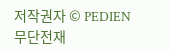저작권자 © PEDIEN 무단전재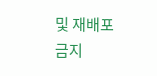및 재배포 금지